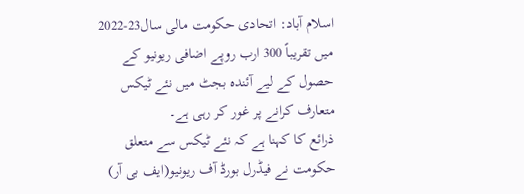اسلام آباد: اتحادی حکومت مالی سال23-2022 میں تقریباً 300 ارب روپے اضافی ریونیو کے حصول کے لیے آئندہ بجٹ میں نئے ٹیکس متعارف کرانے پر غور کر رہی ہے۔
ذرائع کا کہنا ہے کہ نئے ٹیکس سے متعلق حکومت نے فیڈرل بورڈ آف ریونیو(ایف بی آر)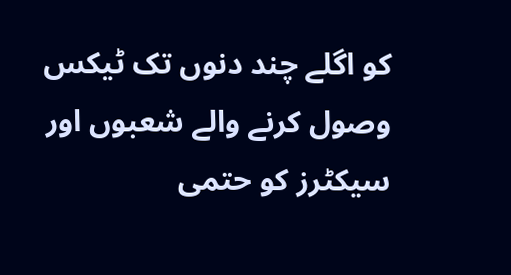کو اگلے چند دنوں تک ٹیکس وصول کرنے والے شعبوں اور سیکٹرز کو حتمی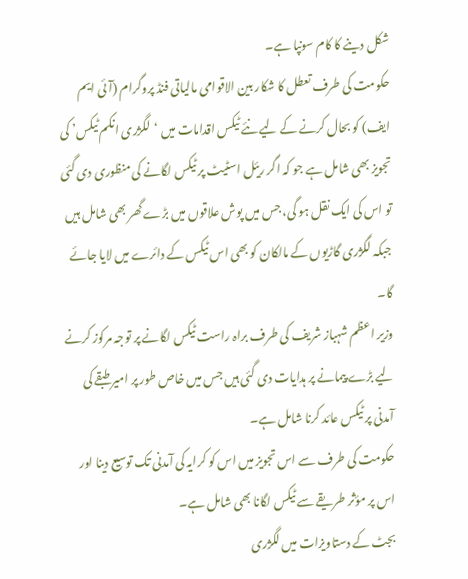شکل دینے کا کام سونپا ہے۔
حکومت کی طرف تعطل کا شکار بین الاقوامی مالیاتی فنڈ پروگرام (آئی ایم ایف) کو بحال کرنے کے لیے نئے ٹیکس اقدامات میں ‘لگژری انکم ٹیکس’ کی تجویز بھی شامل ہے جو کہ اگر ریئل اسٹیٹ پر ٹیکس لگانے کی منظوری دی گئی تو اس کی ایک نقل ہو گی، جس میں پوش علاقوں میں بڑے گھر بھی شامل ہیں جبکہ لگژری گاڑیوں کے مالکان کو بھی اس ٹیکس کے دائرے میں لایا جائے گا۔
وزیر اعظم شہباز شریف کی طرف براہ راست ٹیکس لگانے پر توجہ مرکوز کرنے لیے بڑے پیمانے پر ہدایات دی گئی ہیں جس میں خاص طور پر امیر طبقے کی آمدنی پر ٹیکس عائد کرنا شامل ہے۔
حکومت کی طرف سے اس تجویز میں اس کو کرایہ کی آمدنی تک توسیع دینا اور اس پر مؤثر طریقے سے ٹیکس لگانا بھی شامل ہے۔
بجٹ کے دستاویزات میں لگژری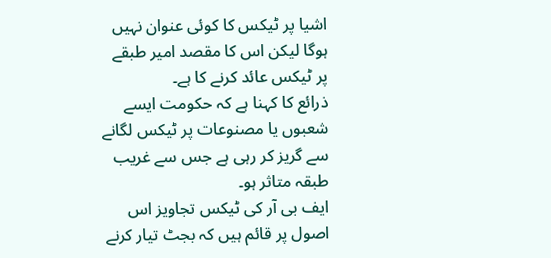اشیا پر ٹیکس کا کوئی عنوان نہیں ہوگا لیکن اس کا مقصد امیر طبقے پر ٹیکس عائد کرنے کا ہے۔
ذرائع کا کہنا ہے کہ حکومت ایسے شعبوں یا مصنوعات پر ٹیکس لگانے سے گریز کر رہی ہے جس سے غریب طبقہ متاثر ہو۔
ایف بی آر کی ٹیکس تجاویز اس اصول پر قائم ہیں کہ بجٹ تیار کرنے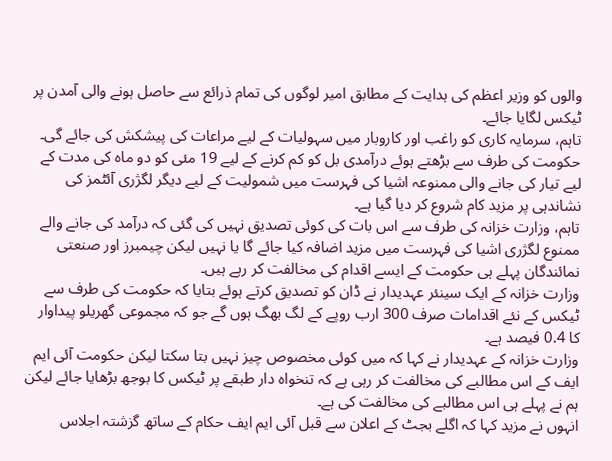والوں کو وزیر اعظم کی ہدایت کے مطابق امیر لوگوں کی تمام ذرائع سے حاصل ہونے والی آمدن پر ٹیکس لگایا جائے۔
تاہم، سرمایہ کاری کو راغب اور کاروبار میں سہولیات کے لیے مراعات کی پیشکش کی جائے گی۔
حکومت کی طرف سے بڑھتے ہوئے درآمدی بل کو کم کرنے کے لیے 19 مئی کو دو ماہ کی مدت کے لیے تیار کی جانے والی ممنوعہ اشیا کی فہرست میں شمولیت کے لیے دیگر لگژری آئٹمز کی نشاندہی پر مزید کام شروع کر دیا گیا ہے۔
تاہم، وزارت خزانہ کی طرف سے اس بات کی کوئی تصدیق نہیں کی گئی کہ درآمد کی جانے والے ممنوع لگژری اشیا کی فہرست میں مزید اضافہ کیا جائے گا یا نہیں لیکن چیمبرز اور صنعتی نمائندگان پہلے ہی حکومت کے ایسے اقدام کی مخالفت کر رہے ہیں۔
وزارت خزانہ کے ایک سینئر عہدیدار نے ڈان کو تصدیق کرتے ہوئے بتایا کہ حکومت کی طرف سے ٹیکس کے نئے اقدامات صرف 300 ارب روپے کے لگ بھگ ہوں گے جو کہ مجموعی گھریلو پیداوار کا 0.4 فیصد ہے۔
وزارت خزانہ کے عہدیدار نے کہا کہ میں کوئی مخصوص چیز نہیں بتا سکتا لیکن حکومت آئی ایم ایف کے اس مطالبے کی مخالفت کر رہی ہے کہ تنخواہ دار طبقے پر ٹیکس کا بوجھ بڑھایا جائے لیکن ہم نے پہلے ہی اس مطالبے کی مخالفت کی ہے۔
انہوں نے مزید کہا کہ اگلے بجٹ کے اعلان سے قبل آئی ایم ایف حکام کے ساتھ گزشتہ اجلاس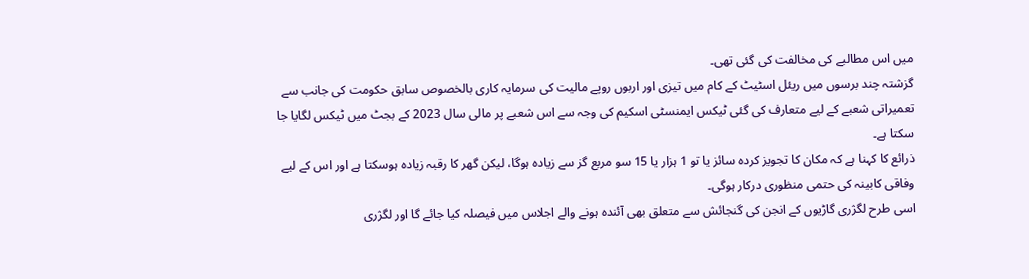میں اس مطالبے کی مخالفت کی گئی تھی۔
گزشتہ چند برسوں میں ریئل اسٹیٹ کے کام میں تیزی اور اربوں روپے مالیت کی سرمایہ کاری بالخصوص سابق حکومت کی جانب سے تعمیراتی شعبے کے لیے متعارف کی گئی ٹیکس ایمنسٹی اسکیم کی وجہ سے اس شعبے پر مالی سال 2023 کے بجٹ میں ٹیکس لگایا جا سکتا ہے۔
ذرائع کا کہنا ہے کہ مکان کا تجویز کردہ سائز یا تو 1 ہزار یا 15 سو مربع گز سے زیادہ ہوگا، لیکن گھر کا رقبہ زیادہ ہوسکتا ہے اور اس کے لیے وفاقی کابینہ کی حتمی منظوری درکار ہوگی۔
اسی طرح لگژری گاڑیوں کے انجن کی گنجائش سے متعلق بھی آئندہ ہونے والے اجلاس میں فیصلہ کیا جائے گا اور لگژری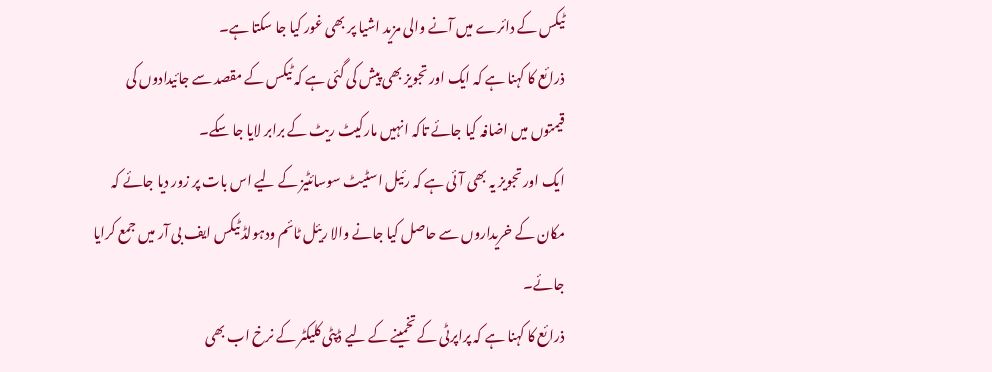ٹیکس کے دائرے میں آنے والی مزید اشیا پر بھی غور کیا جا سکتا ہے۔
ذرائع کا کہنا ہے کہ ایک اور تجویز بھی پیش کی گئی ہے کہ ٹیکس کے مقصد سے جائیدادوں کی قیمتوں میں اضافہ کیا جائے تاکہ انہیں مارکیٹ ریٹ کے برابر لایا جا سکے۔
ایک اور تجویز یہ بھی آئی ہے کہ رئیل اسٹیٹ سوسائٹیز کے لیے اس بات پر زور دیا جائے کہ مکان کے خریداروں سے حاصل کیا جانے والا ریئل ٹائم ودہولڈ ٹیکس ایف بی آر میں جمع کرایا جائے۔
ذرائع کا کہنا ہے کہ پراپرٹی کے تخمینے کے لیے ڈپٹی کلیکٹر کے نرخ اب بھی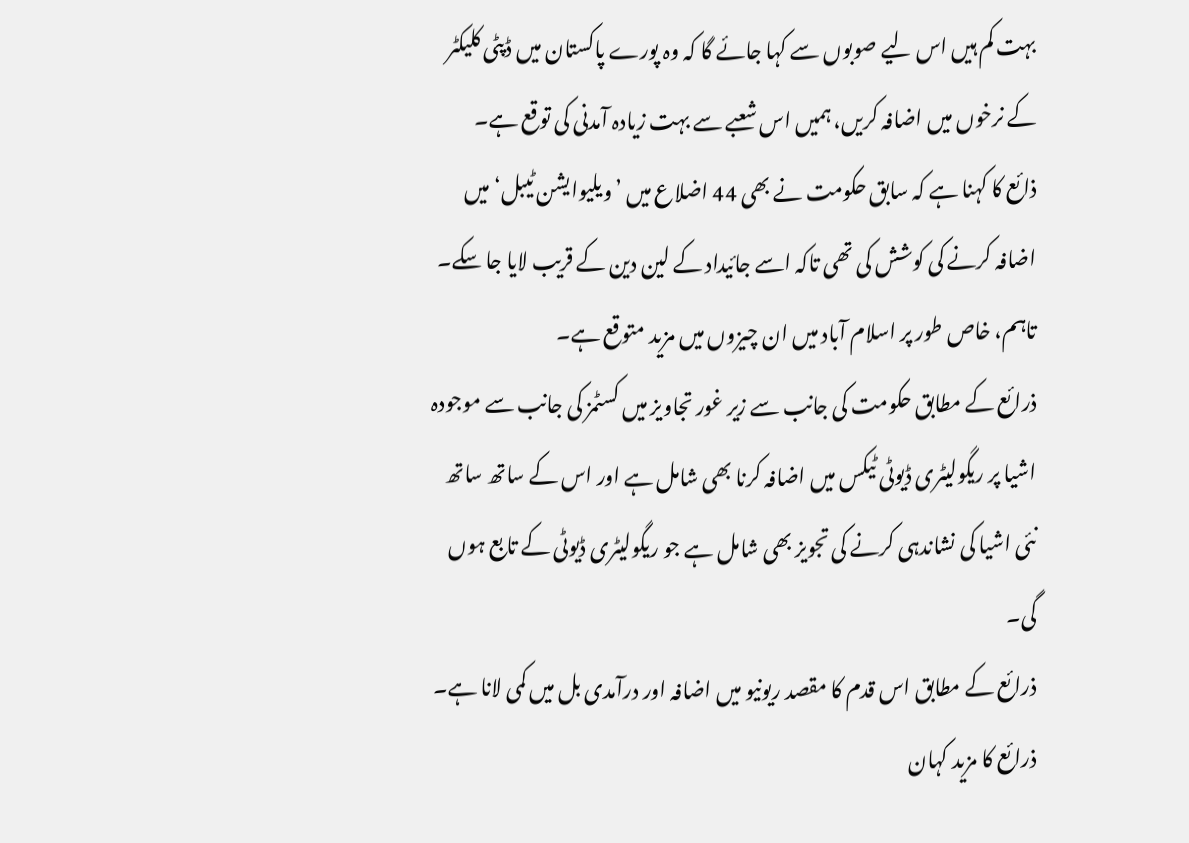بہت کم ہیں اس لیے صوبوں سے کہا جائے گا کہ وہ پورے پاکستان میں ڈپٹی کلیکٹر کے نرخوں میں اضافہ کریں، ہمیں اس شعبے سے بہت زیادہ آمدنی کی توقع ہے۔
ذائع کا کہنا ہے کہ سابق حکومت نے بھی 44 اضلاع میں ’ویلیوایشن ٹیبل‘ میں اضافہ کرنے کی کوشش کی تھی تاکہ اسے جائیداد کے لین دین کے قریب لایا جا سکے۔ تاہم، خاص طور پر اسلام آباد میں ان چیزوں میں مزید متوقع ہے۔
ذرائع کے مطابق حکومت کی جانب سے زیر غور تجاویز میں کسٹمز کی جانب سے موجودہ اشیا پر ریگولیٹری ڈیوٹی ٹیکس میں اضافہ کرنا بھی شامل ہے اور اس کے ساتھ ساتھ نئی اشیا کی نشاندہی کرنے کی تجویز بھی شامل ہے جو ریگولیٹری ڈیوٹی کے تابع ہوں گی۔
ذرائع کے مطابق اس قدم کا مقصد ریونیو میں اضافہ اور درآمدی بل میں کمی لانا ہے۔
ذرائع کا مزید کہان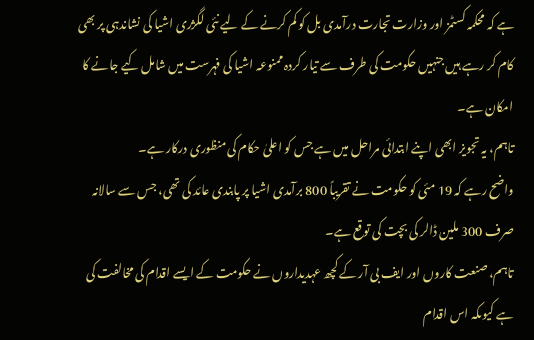ہے کہ محکمہ کسٹمز اور وزارت تجارت درآمدی بل کو کم کرنے کے لیے نئی لگژری اشیا کی نشاندہی پر بھی کام کر رہے ہیں جنہیں حکومت کی طرف سے تیار کردہ ممنوعہ اشیا کی فہرست میں شامل کیے جانے کا امکان ہے۔
تاہم، یہ تجویز ابھی اپنے ابتدائی مراحل میں ہے جس کو اعلیٰ حکام کی منظوری درکار ہے۔
واضح رہے کہ 19 مئی کو حکومت نے تقریباً 800 برآمدی اشیا پر پابندی عائد کی تھی، جس سے سالانہ صرف 300 ملین ڈالر کی بچت کی توقع ہے۔
تاہم، صنعت کاروں اور ایف بی آر کے کچھ عہدیداروں نے حکومت کے ایسے اقدام کی مخالفت کی ہے کیوںکہ اس اقدام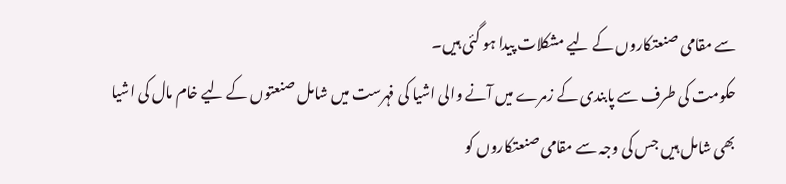سے مقامی صنعتکاروں کے لیے مشکلات پیدا ہو گئی ہیں۔
حکومت کی طرف سے پابندی کے زمرے میں آنے والی اشیا کی فہرست میں شامل صنعتوں کے لیے خام مال کی اشیا بھی شامل ہیں جس کی وجہ سے مقامی صنعتکاروں کو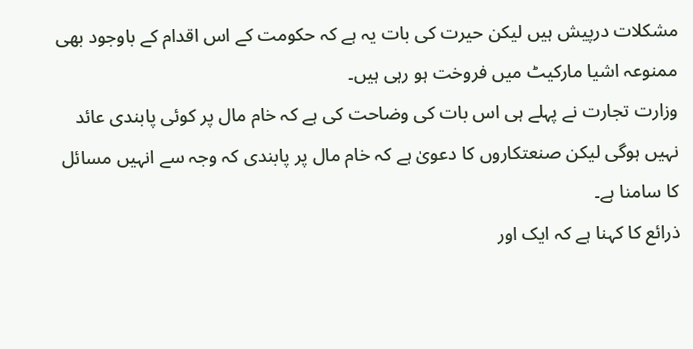مشکلات درپیش ہیں لیکن حیرت کی بات یہ ہے کہ حکومت کے اس اقدام کے باوجود بھی ممنوعہ اشیا مارکیٹ میں فروخت ہو رہی ہیں۔
وزارت تجارت نے پہلے ہی اس بات کی وضاحت کی ہے کہ خام مال پر کوئی پابندی عائد نہیں ہوگی لیکن صنعتکاروں کا دعویٰ ہے کہ خام مال پر پابندی کہ وجہ سے انہیں مسائل کا سامنا ہے۔
ذرائع کا کہنا ہے کہ ایک اور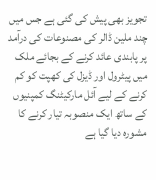تجویز بھی پیش کی گئی ہے جس میں چند ملین ڈالر کی مصنوعات کی درآمد پر پابندی عائد کرنے کے بجائے ملک میں پیٹرول اور ڈیزل کی کھپت کو کم کرنے کے لیے آئل مارکیٹنگ کمپنیوں کے ساتھ ایک منصوبہ تیار کرنے کا مشورہ دیا گیا ہے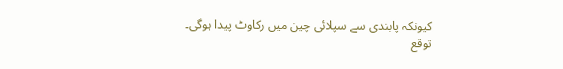کیونکہ پابندی سے سپلائی چین میں رکاوٹ پیدا ہوگی۔
توقع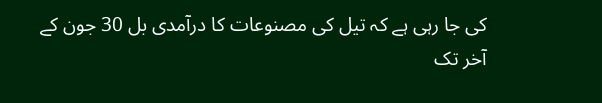کی جا رہی ہے کہ تیل کی مصنوعات کا درآمدی بل 30 جون کے آخر تک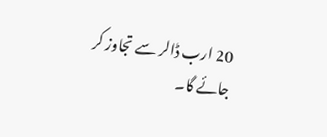20 ارب ڈالر سے تجاوز کر جائے گا۔